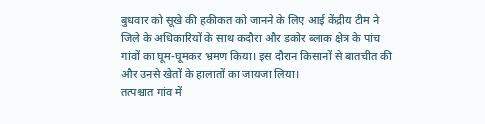बुधवार को सूखे की हकीकत को जानने के लिए आई केंद्रीय टीम ने जिले के अधिकारियों के साथ कदौरा और डकोर ब्लाक क्षेत्र के पांच गांवों का घूम-घूमकर भ्रमण किया। इस दौरान किसानों से बातचीत की और उनसे खेतों के हालातों का जायजा लिया।
तत्पश्चात गांव में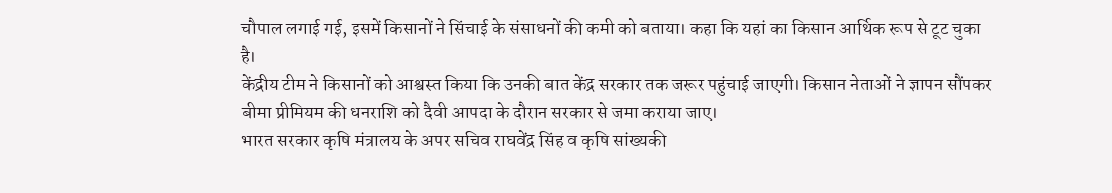चौपाल लगाई गई, इसमें किसानों ने सिंचाई के संसाधनों की कमी को बताया। कहा कि यहां का किसान आर्थिक रूप से टूट चुका है।
केंद्रीय टीम ने किसानों को आश्वस्त किया कि उनकी बात केंद्र सरकार तक जरूर पहुंचाई जाएगी। किसान नेताओं ने ज्ञापन सौंपकर बीमा प्रीमियम की धनराशि को दैवी आपदा के दौरान सरकार से जमा कराया जाए।
भारत सरकार कृषि मंत्रालय के अपर सचिव राघवेंद्र सिंह व कृषि सांख्यकी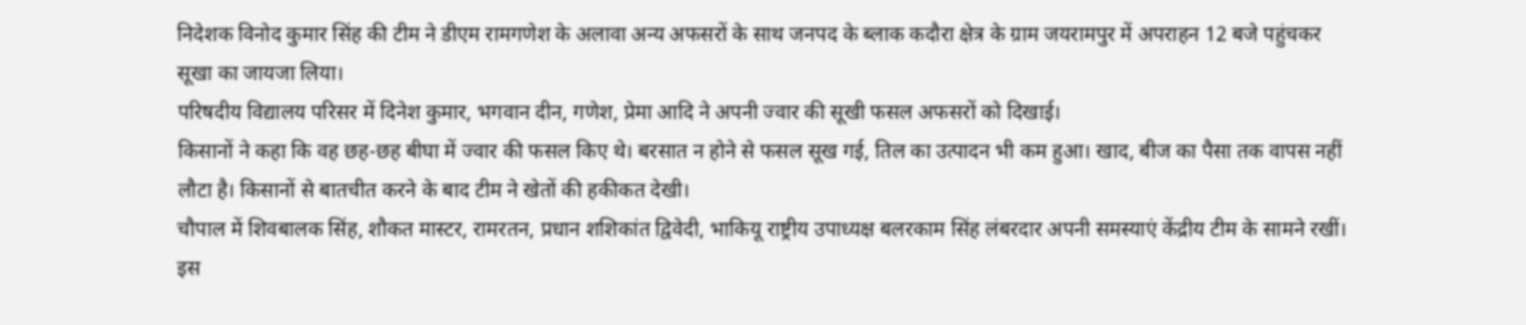निदेशक विनोद कुमार सिंह की टीम ने डीएम रामगणेश के अलावा अन्य अफसरों के साथ जनपद के ब्लाक कदौरा क्षेत्र के ग्राम जयरामपुर में अपराहन 12 बजे पहुंचकर सूखा का जायजा लिया।
परिषदीय विद्यालय परिसर में दिनेश कुमार, भगवान दीन, गणेश, प्रेमा आदि ने अपनी ज्वार की सूखी फसल अफसरों को दिखाई।
किसानों ने कहा कि वह छह-छह बीघा में ज्वार की फसल किए थे। बरसात न होने से फसल सूख गई, तिल का उत्पादन भी कम हुआ। खाद, बीज का पैसा तक वापस नहीं लौटा है। किसानों से बातचीत करने के बाद टीम ने खेतों की हकीकत देखी।
चौपाल में शिवबालक सिंह, शौकत मास्टर, रामरतन, प्रधान शशिकांत द्विवेदी, भाकियू राष्ट्रीय उपाध्यक्ष बलरकाम सिंह लंबरदार अपनी समस्याएं केंद्रीय टीम के सामने रखीं।
इस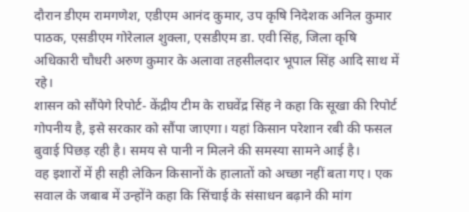दौरान डीएम रामगणेश, एडीएम आनंद कुमार, उप कृषि निदेशक अनिल कुमार पाठक, एसडीएम गोरेलाल शुक्ला, एसडीएम डा. एवी सिंह, जिला कृषि अधिकारी चौधरी अरुण कुमार के अलावा तहसीलदार भूपाल सिंह आदि साथ में रहे।
शासन को सौंपेगे रिपोर्ट- केंद्रीय टीम के राघवेंद्र सिंह ने कहा कि सूखा की रिपोर्ट गोपनीय है, इसे सरकार को सौंपा जाएगा। यहां किसान परेशान रबी की फसल बुवाई पिछड़ रही है। समय से पानी न मिलने की समस्या सामने आई है।
वह इशारों में ही सही लेकिन किसानों के हालातों को अच्छा नहीं बता गए। एक सवाल के जबाब में उन्होंने कहा कि सिंचाई के संसाधन बढ़ाने की मांग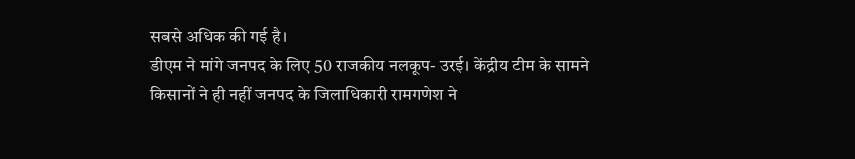सबसे अधिक की गई है।
डीएम ने मांगे जनपद के लिए 50 राजकीय नलकूप- उरई। केंद्रीय टीम के सामने किसानों ने ही नहीं जनपद के जिलाधिकारी रामगणेश ने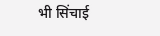भी सिंचाई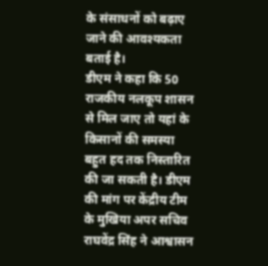के संसाधनों को बढ़ाए जाने की आवश्यकता बताई है।
डीएम ने कहा कि 50 राजकीय नलकूप शासन से मिल जाए तो यहां के किसानों की समस्या बहुत हद तक निस्तारित की जा सकती है। डीएम की मांग पर केंद्रीय टीम के मुखिया अपर सचिव राघवेंद्र सिंह ने आश्वासन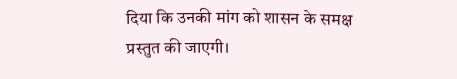दिया कि उनकी मांग को शासन के समक्ष प्रस्तुत की जाएगी।